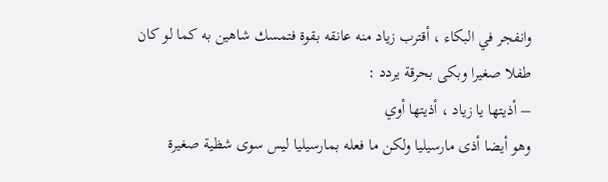وانفجر في البكاء ، أقترب زياد منه عانقه بقوة فتمسك شاهين به كما لو كان طفلا صغيرا وبكى بحرقة يردد :
– أذيتها يا زياد ، أذيتها أوي
وهو أيضا أذى مارسيليا ولكن ما فعله بمارسيليا ليس سوى شظية صغيرة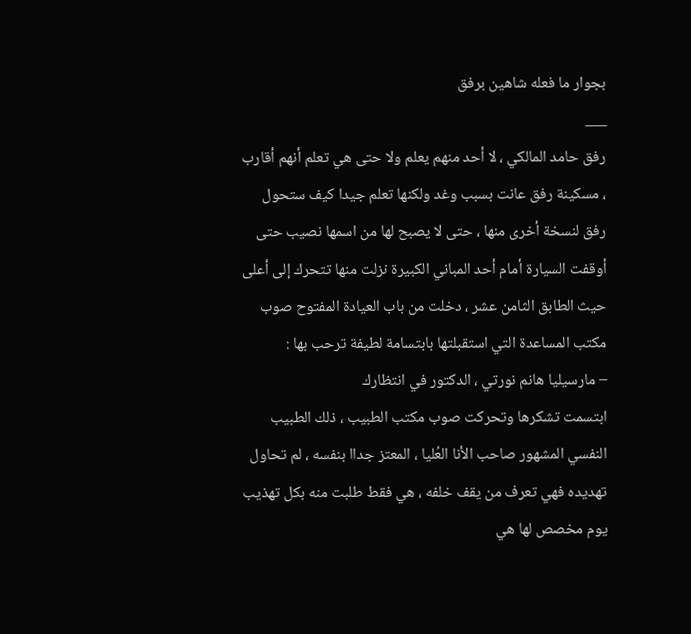بجوار ما فعله شاهين برفق
___
رفق حامد المالكي ، لا أحد منهم يعلم ولا حتى هي تعلم أنهم أقارب ، مسكينة رفق عانت بسبب وغد ولكنها تعلم جيدا كيف ستحول رفق لنسخة أخرى منها ، حتى لا يصبح لها من اسمها نصيب حتى
أوقفت السيارة أمام أحد المباني الكبيرة نزلت منها تتحرك إلى أعلى حيث الطابق الثامن عشر ، دخلت من باب العيادة المفتوح صوب مكتب المساعدة التي استقبلتها بابتسامة لطيفة ترحب بها :
– مارسيليا هانم نورتي ، الدكتور في انتظارك
ابتسمت تشكرها وتحركت صوب مكتب الطبيب ، ذلك الطبيب النفسي المشهور صاحب الأنا العُليا ، المعتز جداا بنفسه ، لم تحاول تهديده فهي تعرف من يقف خلفه ، هي فقط طلبت منه بكل تهذيب يوم مخصص لها هي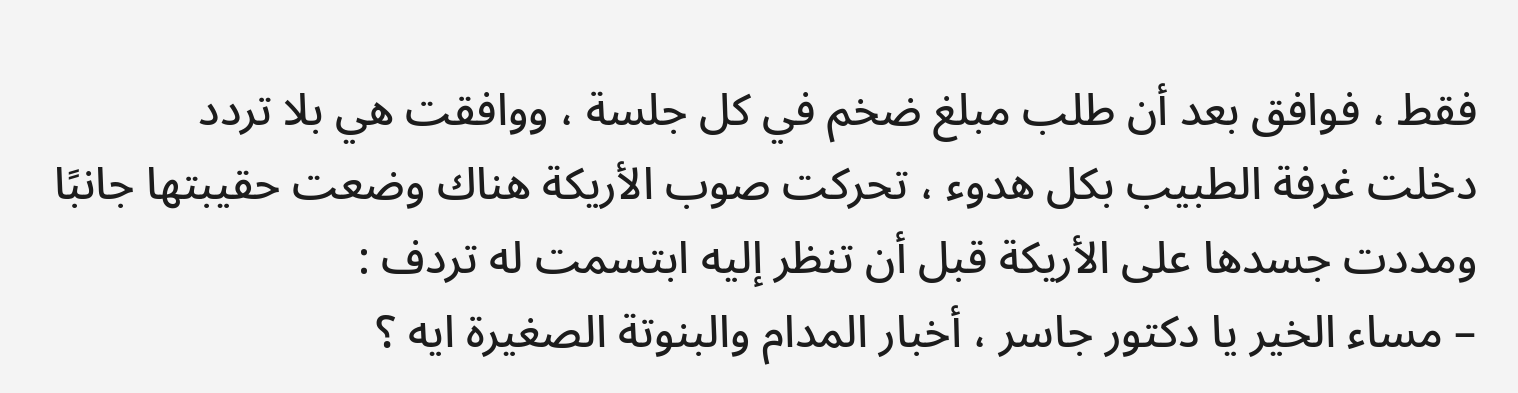فقط ، فوافق بعد أن طلب مبلغ ضخم في كل جلسة ، ووافقت هي بلا تردد
دخلت غرفة الطبيب بكل هدوء ، تحركت صوب الأريكة هناك وضعت حقيبتها جانبًا ومددت جسدها على الأريكة قبل أن تنظر إليه ابتسمت له تردف :
– مساء الخير يا دكتور جاسر ، أخبار المدام والبنوتة الصغيرة ايه ؟